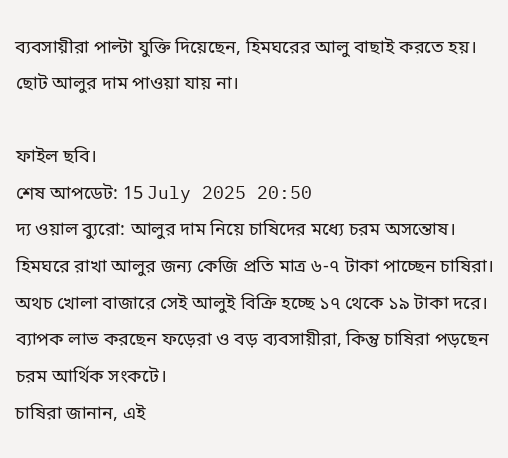ব্যবসায়ীরা পাল্টা যুক্তি দিয়েছেন, হিমঘরের আলু বাছাই করতে হয়। ছোট আলুর দাম পাওয়া যায় না।

ফাইল ছবি।
শেষ আপডেট: 15 July 2025 20:50
দ্য ওয়াল ব্যুরো: আলুর দাম নিয়ে চাষিদের মধ্যে চরম অসন্তোষ। হিমঘরে রাখা আলুর জন্য কেজি প্রতি মাত্র ৬-৭ টাকা পাচ্ছেন চাষিরা। অথচ খোলা বাজারে সেই আলুই বিক্রি হচ্ছে ১৭ থেকে ১৯ টাকা দরে। ব্যাপক লাভ করছেন ফড়েরা ও বড় ব্যবসায়ীরা, কিন্তু চাষিরা পড়ছেন চরম আর্থিক সংকটে।
চাষিরা জানান, এই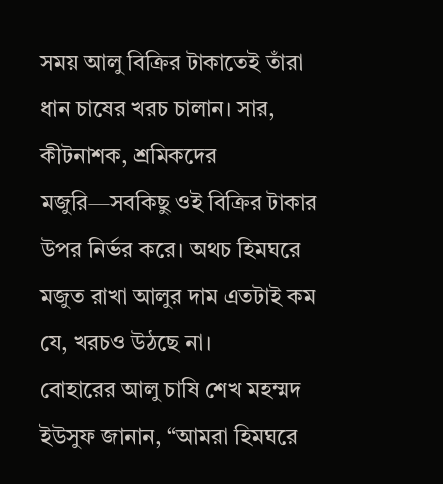সময় আলু বিক্রির টাকাতেই তাঁরা ধান চাষের খরচ চালান। সার, কীটনাশক, শ্রমিকদের মজুরি—সবকিছু ওই বিক্রির টাকার উপর নির্ভর করে। অথচ হিমঘরে মজুত রাখা আলুর দাম এতটাই কম যে, খরচও উঠছে না।
বোহারের আলু চাষি শেখ মহম্মদ ইউসুফ জানান, “আমরা হিমঘরে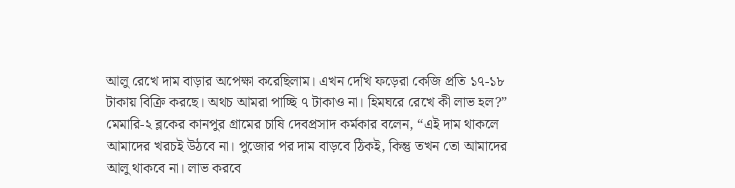আলু রেখে দাম বাড়ার অপেক্ষা করেছিলাম। এখন দেখি ফড়েরা কেজি প্রতি ১৭-১৮ টাকায় বিক্রি করছে। অথচ আমরা পাচ্ছি ৭ টাকাও না। হিমঘরে রেখে কী লাভ হল?”
মেমারি-২ ব্লকের কানপুর গ্রামের চাষি দেবপ্রসাদ কর্মকার বলেন, “এই দাম থাকলে আমাদের খরচই উঠবে না। পুজোর পর দাম বাড়বে ঠিকই, কিন্তু তখন তো আমাদের আলু থাকবে না। লাভ করবে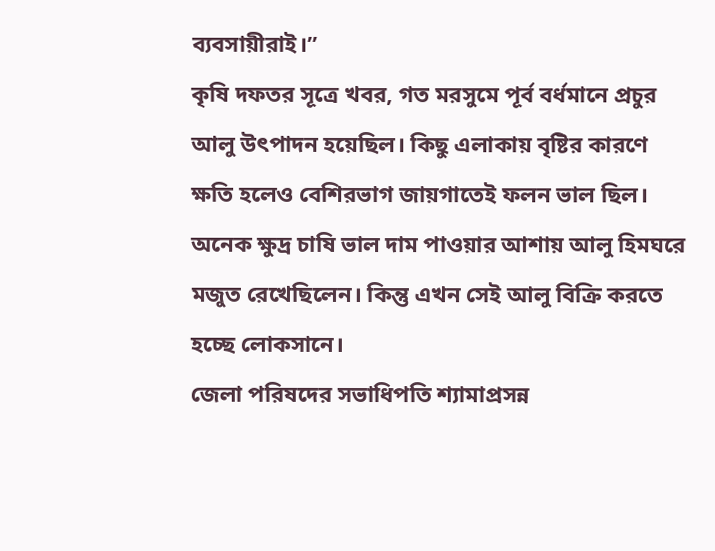ব্যবসায়ীরাই।”
কৃষি দফতর সূত্রে খবর, গত মরসুমে পূর্ব বর্ধমানে প্রচুর আলু উৎপাদন হয়েছিল। কিছু এলাকায় বৃষ্টির কারণে ক্ষতি হলেও বেশিরভাগ জায়গাতেই ফলন ভাল ছিল। অনেক ক্ষুদ্র চাষি ভাল দাম পাওয়ার আশায় আলু হিমঘরে মজুত রেখেছিলেন। কিন্তু এখন সেই আলু বিক্রি করতে হচ্ছে লোকসানে।
জেলা পরিষদের সভাধিপতি শ্যামাপ্রসন্ন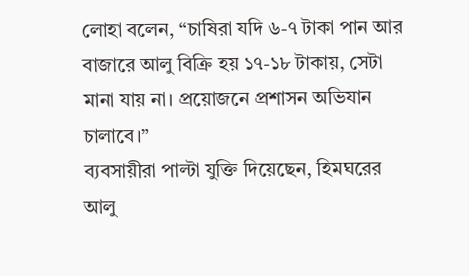লোহা বলেন, “চাষিরা যদি ৬-৭ টাকা পান আর বাজারে আলু বিক্রি হয় ১৭-১৮ টাকায়, সেটা মানা যায় না। প্রয়োজনে প্রশাসন অভিযান চালাবে।”
ব্যবসায়ীরা পাল্টা যুক্তি দিয়েছেন, হিমঘরের আলু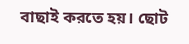বাছাই করতে হয়। ছোট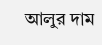আলুর দাম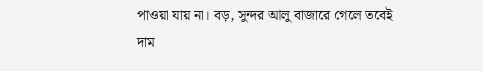পাওয়া যায় না। বড়, সুন্দর আলু বাজারে গেলে তবেই দাম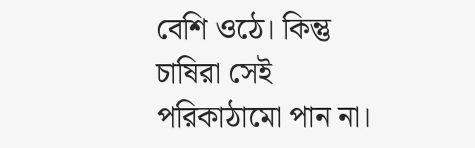বেশি ওঠে। কিন্তু চাষিরা সেই পরিকাঠামো পান না।